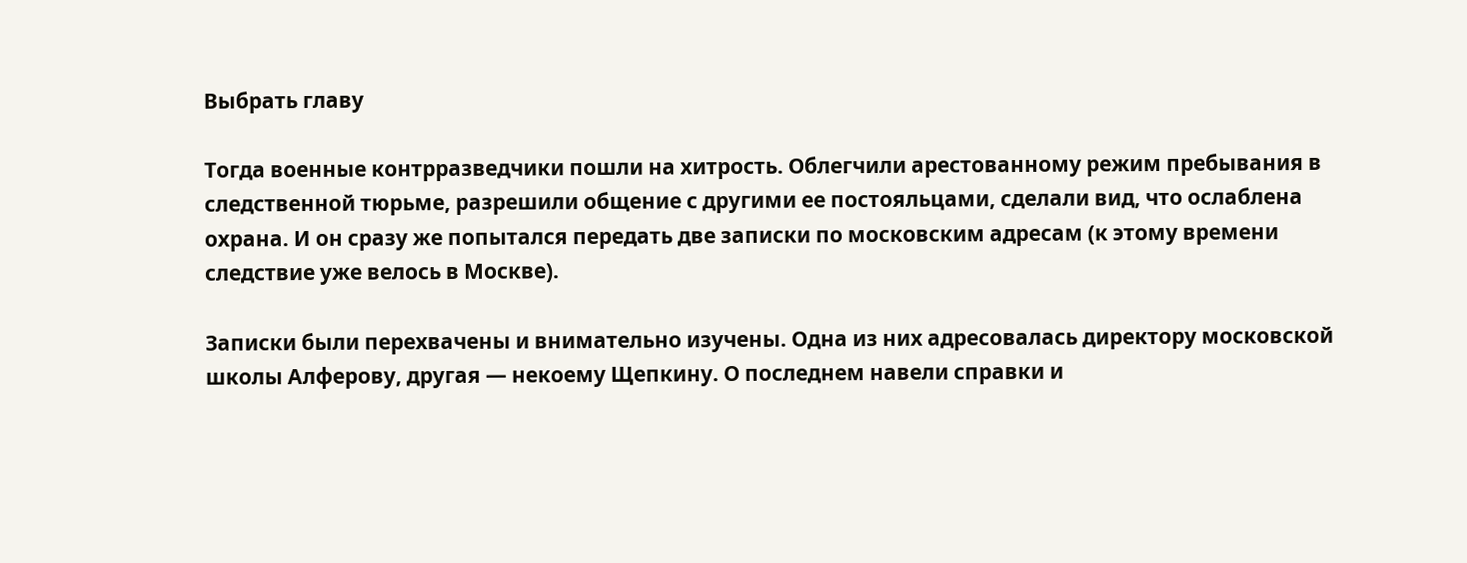Выбрать главу

Тогда военные контрразведчики пошли на хитрость. Облегчили арестованному режим пребывания в следственной тюрьме, разрешили общение с другими ее постояльцами, сделали вид, что ослаблена охрана. И он сразу же попытался передать две записки по московским адресам (к этому времени следствие уже велось в Москве).

Записки были перехвачены и внимательно изучены. Одна из них адресовалась директору московской школы Алферову, другая — некоему Щепкину. О последнем навели справки и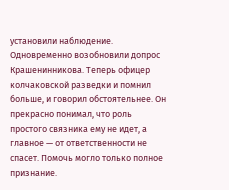установили наблюдение. Одновременно возобновили допрос Крашенинникова. Теперь офицер колчаковской разведки и помнил больше, и говорил обстоятельнее. Он прекрасно понимал, что роль простого связника ему не идет, а главное — от ответственности не спасет. Помочь могло только полное признание.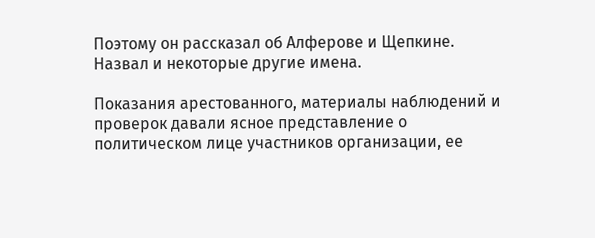Поэтому он рассказал об Алферове и Щепкине. Назвал и некоторые другие имена.

Показания арестованного, материалы наблюдений и проверок давали ясное представление о политическом лице участников организации, ее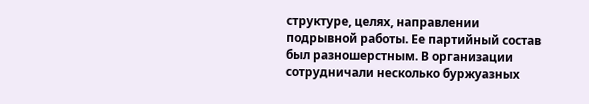структуре, целях, направлении подрывной работы. Ее партийный состав был разношерстным. В организации сотрудничали несколько буржуазных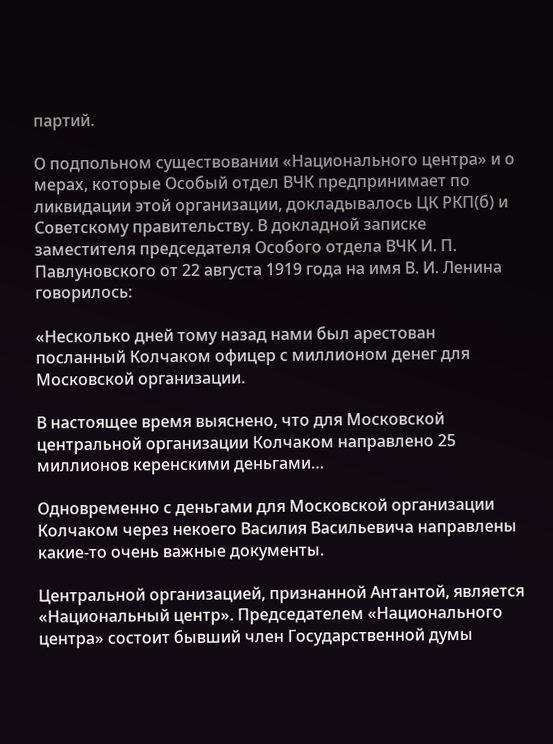партий.

О подпольном существовании «Национального центра» и о мерах, которые Особый отдел ВЧК предпринимает по ликвидации этой организации, докладывалось ЦК РКП(б) и Советскому правительству. В докладной записке заместителя председателя Особого отдела ВЧК И. П. Павлуновского от 22 августа 1919 года на имя В. И. Ленина говорилось:

«Несколько дней тому назад нами был арестован посланный Колчаком офицер с миллионом денег для Московской организации.

В настоящее время выяснено, что для Московской центральной организации Колчаком направлено 25 миллионов керенскими деньгами…

Одновременно с деньгами для Московской организации Колчаком через некоего Василия Васильевича направлены какие-то очень важные документы.

Центральной организацией, признанной Антантой, является «Национальный центр». Председателем «Национального центра» состоит бывший член Государственной думы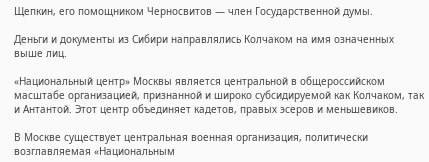Щепкин, его помощником Черносвитов — член Государственной думы.

Деньги и документы из Сибири направлялись Колчаком на имя означенных выше лиц.

«Национальный центр» Москвы является центральной в общероссийском масштабе организацией, признанной и широко субсидируемой как Колчаком, так и Антантой. Этот центр объединяет кадетов, правых эсеров и меньшевиков.

В Москве существует центральная военная организация, политически возглавляемая «Национальным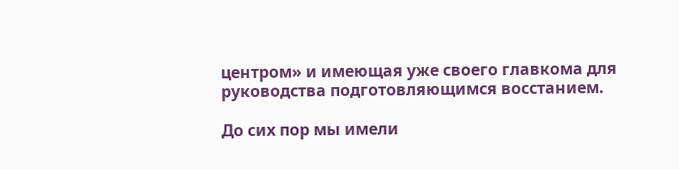центром» и имеющая уже своего главкома для руководства подготовляющимся восстанием.

До сих пор мы имели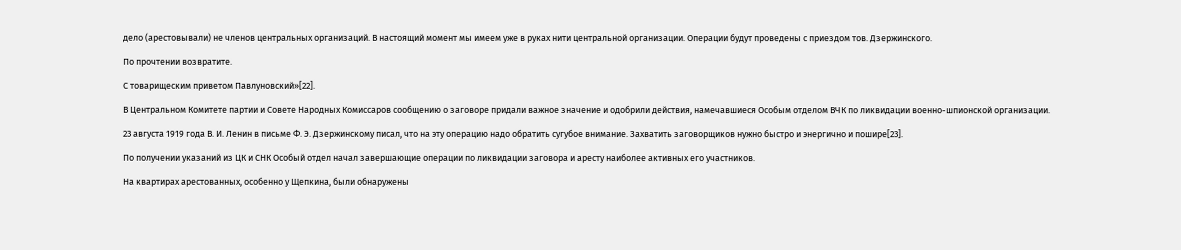дело (арестовывали) не членов центральных организаций. В настоящий момент мы имеем уже в руках нити центральной организации. Операции будут проведены с приездом тов. Дзержинского.

По прочтении возвратите.

С товарищеским приветом Павлуновский»[22].

В Центральном Комитете партии и Совете Народных Комиссаров сообщению о заговоре придали важное значение и одобрили действия, намечавшиеся Особым отделом ВЧК по ликвидации военно-шпионской организации.

23 августа 1919 года В. И. Ленин в письме Ф. Э. Дзержинскому писал, что на эту операцию надо обратить сугубое внимание. Захватить заговорщиков нужно быстро и энергично и пошире[23].

По получении указаний из ЦК и СНК Особый отдел начал завершающие операции по ликвидации заговора и аресту наиболее активных его участников.

На квартирах арестованных, особенно у Щепкина, были обнаружены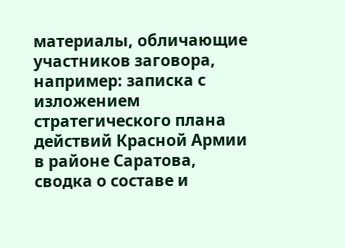материалы, обличающие участников заговора, например: записка с изложением стратегического плана действий Красной Армии в районе Саратова, сводка о составе и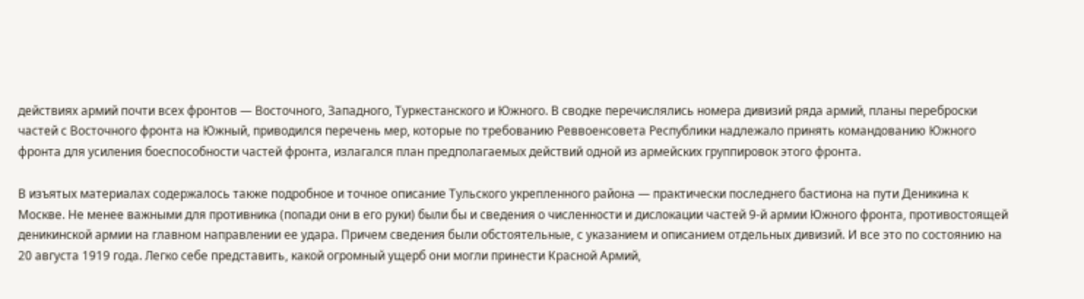действиях армий почти всех фронтов — Восточного, Западного, Туркестанского и Южного. В сводке перечислялись номера дивизий ряда армий, планы переброски частей с Восточного фронта на Южный, приводился перечень мер, которые по требованию Реввоенсовета Республики надлежало принять командованию Южного фронта для усиления боеспособности частей фронта, излагался план предполагаемых действий одной из армейских группировок этого фронта.

В изъятых материалах содержалось также подробное и точное описание Тульского укрепленного района — практически последнего бастиона на пути Деникина к Москве. Не менее важными для противника (попади они в его руки) были бы и сведения о численности и дислокации частей 9-й армии Южного фронта, противостоящей деникинской армии на главном направлении ее удара. Причем сведения были обстоятельные, с указанием и описанием отдельных дивизий. И все это по состоянию на 20 августа 1919 года. Легко себе представить, какой огромный ущерб они могли принести Красной Армий,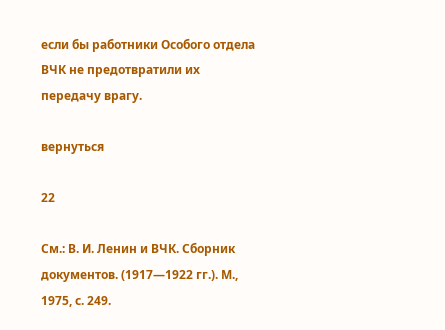если бы работники Особого отдела ВЧК не предотвратили их передачу врагу.

вернуться

22

См.: В. И. Ленин и ВЧК. Сборник документов. (1917—1922 гг.). М., 1975, с. 249.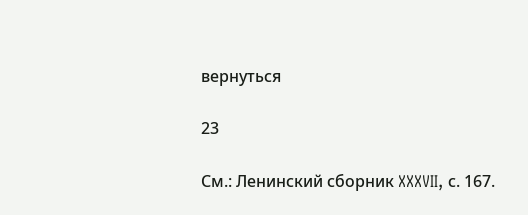вернуться

23

См.: Ленинский сборник XXXVII, с. 167.